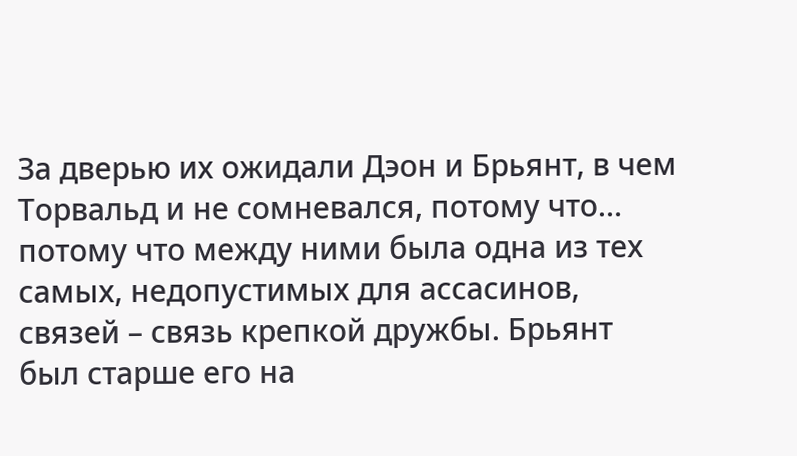За дверью их ожидали Дэон и Брьянт, в чем Торвальд и не сомневался, потому что… потому что между ними была одна из тех самых, недопустимых для ассасинов, связей – связь крепкой дружбы. Брьянт был старше его на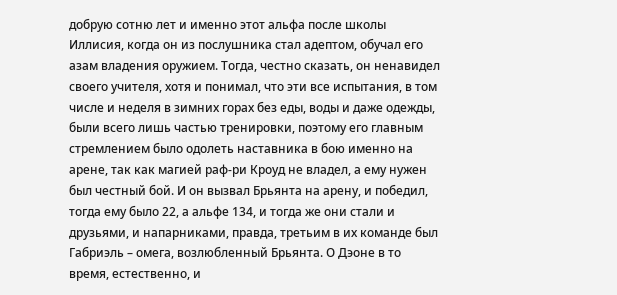добрую сотню лет и именно этот альфа после школы Иллисия, когда он из послушника стал адептом, обучал его азам владения оружием. Тогда, честно сказать, он ненавидел своего учителя, хотя и понимал, что эти все испытания, в том числе и неделя в зимних горах без еды, воды и даже одежды, были всего лишь частью тренировки, поэтому его главным стремлением было одолеть наставника в бою именно на арене, так как магией раф-ри Кроуд не владел, а ему нужен был честный бой. И он вызвал Брьянта на арену, и победил, тогда ему было 22, а альфе 134, и тогда же они стали и друзьями, и напарниками, правда, третьим в их команде был Габриэль – омега, возлюбленный Брьянта. О Дэоне в то время, естественно, и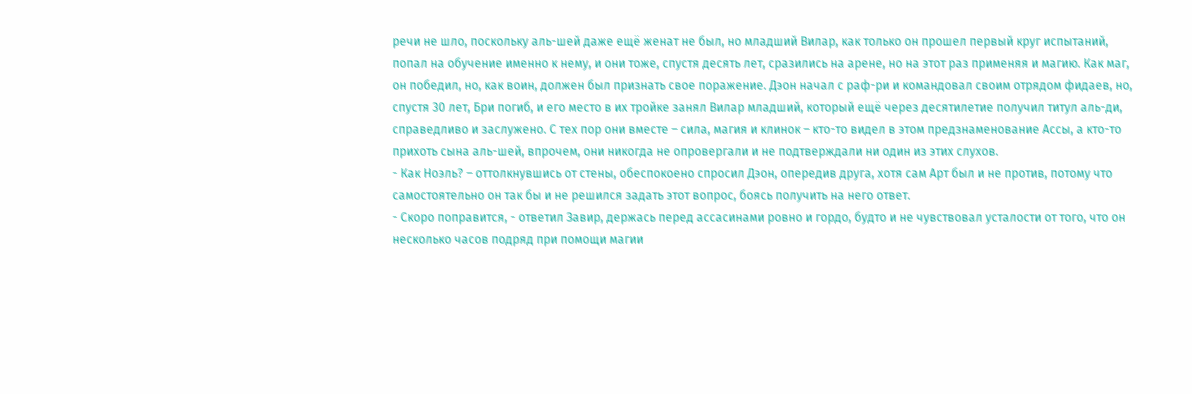речи не шло, поскольку аль-шей даже ещё женат не был, но младший Вилар, как только он прошел первый круг испытаний, попал на обучение именно к нему, и они тоже, спустя десять лет, сразились на арене, но на этот раз применяя и магию. Как маг, он победил, но, как воин, должен был признать свое поражение. Дэон начал с раф-ри и командовал своим отрядом фидаев, но, спустя 30 лет, Бри погиб, и его место в их тройке занял Вилар младший, который ещё через десятилетие получил титул аль-ди, справедливо и заслужено. С тех пор они вместе – сила, магия и клинок – кто-то видел в этом предзнаменование Ассы, а кто-то прихоть сына аль-шей, впрочем, они никогда не опровергали и не подтверждали ни один из этих слухов.
- Как Ноэль? – оттолкнувшись от стены, обеспокоено спросил Дэон, опередив друга, хотя сам Арт был и не против, потому что самостоятельно он так бы и не решился задать этот вопрос, боясь получить на него ответ.
- Скоро поправится, - ответил Завир, держась перед ассасинами ровно и гордо, будто и не чувствовал усталости от того, что он несколько часов подряд при помощи магии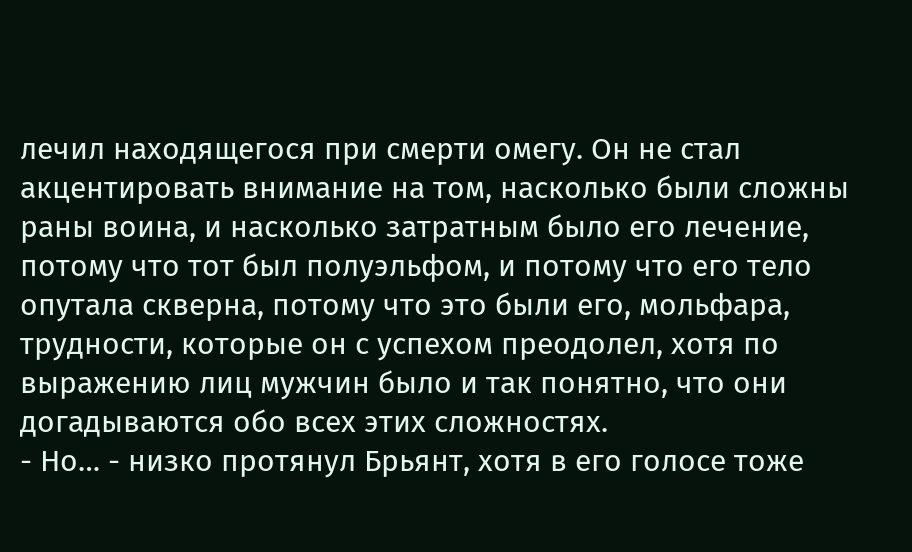лечил находящегося при смерти омегу. Он не стал акцентировать внимание на том, насколько были сложны раны воина, и насколько затратным было его лечение, потому что тот был полуэльфом, и потому что его тело опутала скверна, потому что это были его, мольфара, трудности, которые он с успехом преодолел, хотя по выражению лиц мужчин было и так понятно, что они догадываются обо всех этих сложностях.
- Но… - низко протянул Брьянт, хотя в его голосе тоже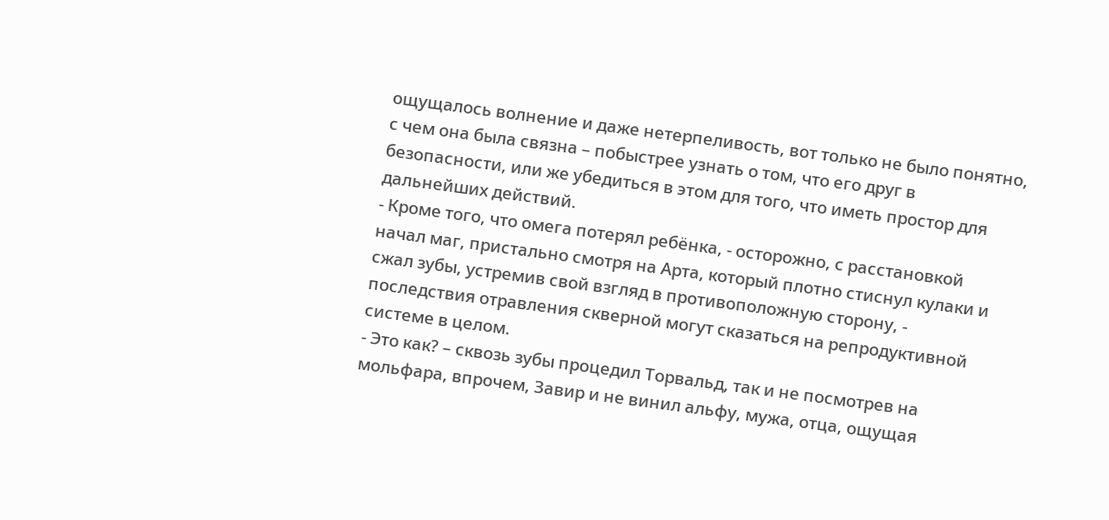ощущалось волнение и даже нетерпеливость, вот только не было понятно, с чем она была связна – побыстрее узнать о том, что его друг в безопасности, или же убедиться в этом для того, что иметь простор для дальнейших действий.
- Кроме того, что омега потерял ребёнка, - осторожно, с расстановкой начал маг, пристально смотря на Арта, который плотно стиснул кулаки и сжал зубы, устремив свой взгляд в противоположную сторону, - последствия отравления скверной могут сказаться на репродуктивной системе в целом.
- Это как? – сквозь зубы процедил Торвальд, так и не посмотрев на мольфара, впрочем, Завир и не винил альфу, мужа, отца, ощущая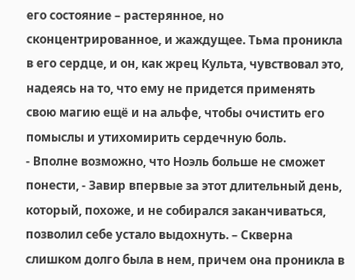его состояние – растерянное, но сконцентрированное, и жаждущее. Тьма проникла в его сердце, и он, как жрец Культа, чувствовал это, надеясь на то, что ему не придется применять свою магию ещё и на альфе, чтобы очистить его помыслы и утихомирить сердечную боль.
- Вполне возможно, что Ноэль больше не сможет понести, - Завир впервые за этот длительный день, который, похоже, и не собирался заканчиваться, позволил себе устало выдохнуть. – Скверна слишком долго была в нем, причем она проникла в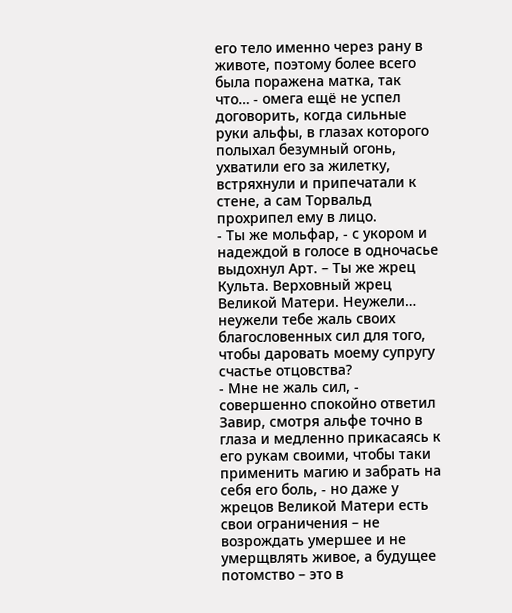его тело именно через рану в животе, поэтому более всего была поражена матка, так что… - омега ещё не успел договорить, когда сильные руки альфы, в глазах которого полыхал безумный огонь, ухватили его за жилетку, встряхнули и припечатали к стене, а сам Торвальд прохрипел ему в лицо.
- Ты же мольфар, - с укором и надеждой в голосе в одночасье выдохнул Арт. – Ты же жрец Культа. Верховный жрец Великой Матери. Неужели… неужели тебе жаль своих благословенных сил для того, чтобы даровать моему супругу счастье отцовства?
- Мне не жаль сил, - совершенно спокойно ответил Завир, смотря альфе точно в глаза и медленно прикасаясь к его рукам своими, чтобы таки применить магию и забрать на себя его боль, - но даже у жрецов Великой Матери есть свои ограничения – не возрождать умершее и не умерщвлять живое, а будущее потомство – это в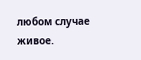любом случае живое.